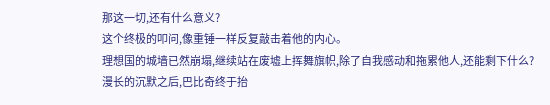那这一切,还有什么意义?
这个终极的叩问,像重锤一样反复敲击着他的内心。
理想国的城墙已然崩塌,继续站在废墟上挥舞旗帜,除了自我感动和拖累他人,还能剩下什么?
漫长的沉默之后,巴比奇终于抬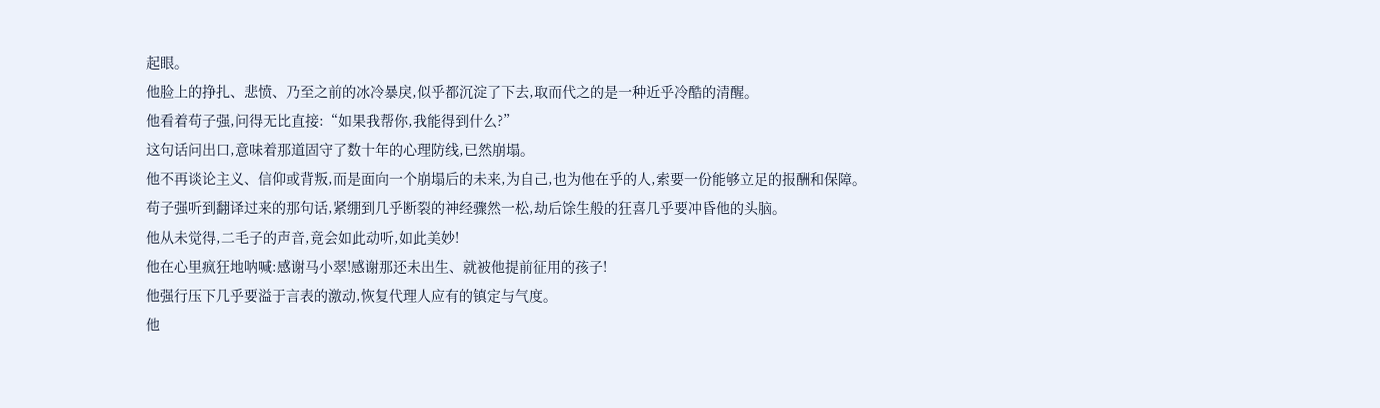起眼。
他脸上的挣扎、悲愤、乃至之前的冰冷暴戾,似乎都沉淀了下去,取而代之的是一种近乎冷酷的清醒。
他看着苟子强,问得无比直接:“如果我帮你,我能得到什么?”
这句话问出口,意味着那道固守了数十年的心理防线,已然崩塌。
他不再谈论主义、信仰或背叛,而是面向一个崩塌后的未来,为自己,也为他在乎的人,索要一份能够立足的报酬和保障。
苟子强听到翻译过来的那句话,紧绷到几乎断裂的神经骤然一松,劫后馀生般的狂喜几乎要冲昏他的头脑。
他从未觉得,二毛子的声音,竟会如此动听,如此美妙!
他在心里疯狂地呐喊:感谢马小翠!感谢那还未出生、就被他提前征用的孩子!
他强行压下几乎要溢于言表的激动,恢复代理人应有的镇定与气度。
他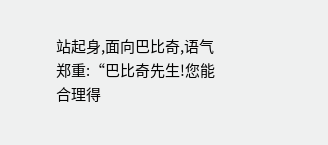站起身,面向巴比奇,语气郑重:“巴比奇先生!您能合理得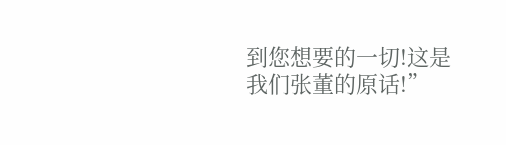到您想要的一切!这是我们张董的原话!”